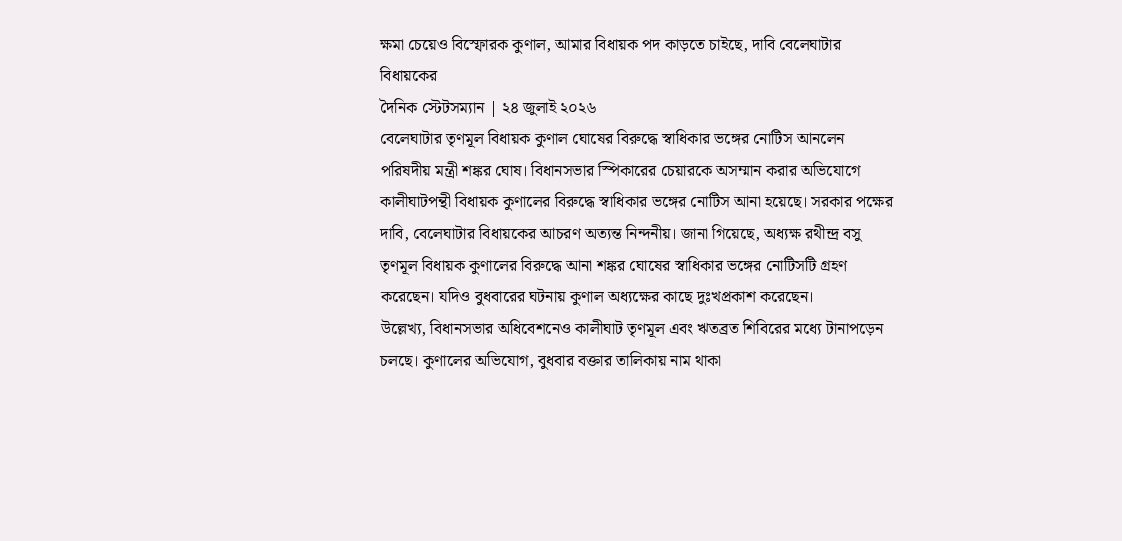ক্ষমা চেয়েও বিস্ফোরক কুণাল, আমার বিধায়ক পদ কাড়তে চাইছে, দাবি বেলেঘাটার বিধায়কের
দৈনিক স্টেটসম্যান | ২৪ জুলাই ২০২৬
বেলেঘাটার তৃণমূল বিধায়ক কুণাল ঘোষের বিরুদ্ধে স্বাধিকার ভঙ্গের নোটিস আনলেন পরিষদীয় মন্ত্রী শঙ্কর ঘোষ। বিধানসভার স্পিকারের চেয়ারকে অসম্মান করার অভিযোগে কালীঘাটপন্থী বিধায়ক কুণালের বিরুদ্ধে স্বাধিকার ভঙ্গের নোটিস আনা হয়েছে। সরকার পক্ষের দাবি, বেলেঘাটার বিধায়কের আচরণ অত্যন্ত নিন্দনীয়। জানা গিয়েছে, অধ্যক্ষ রথীন্দ্র বসু তৃণমূল বিধায়ক কুণালের বিরুদ্ধে আনা শঙ্কর ঘোষের স্বাধিকার ভঙ্গের নোটিসটি গ্রহণ করেছেন। যদিও বুধবারের ঘটনায় কুণাল অধ্যক্ষের কাছে দুঃখপ্রকাশ করেছেন।
উল্লেখ্য, বিধানসভার অধিবেশনেও কালীঘাট তৃণমূল এবং ঋতব্রত শিবিরের মধ্যে টানাপড়েন চলছে। কুণালের অভিযোগ, বুধবার বক্তার তালিকায় নাম থাকা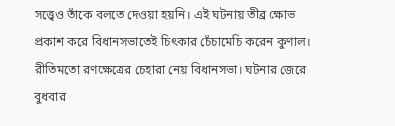সত্ত্বেও তাঁকে বলতে দেওয়া হয়নি। এই ঘটনায় তীব্র ক্ষোভ প্রকাশ করে বিধানসভাতেই চিৎকার চেঁচামেচি করেন কুণাল। রীতিমতো রণক্ষেত্রের চেহারা নেয় বিধানসভা। ঘটনার জেরে বুধবার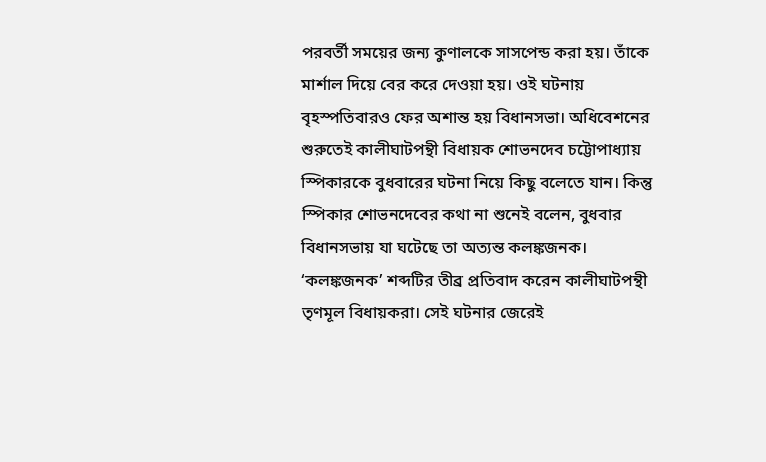পরবর্তী সময়ের জন্য কুণালকে সাসপেন্ড করা হয়। তাঁকে মার্শাল দিয়ে বের করে দেওয়া হয়। ওই ঘটনায় বৃহস্পতিবারও ফের অশান্ত হয় বিধানসভা। অধিবেশনের শুরুতেই কালীঘাটপন্থী বিধায়ক শোভনদেব চট্টোপাধ্যায় স্পিকারকে বুধবারের ঘটনা নিয়ে কিছু বলেতে যান। কিন্তু স্পিকার শোভনদেবের কথা না শুনেই বলেন, বুধবার বিধানসভায় যা ঘটেছে তা অত্যন্ত কলঙ্কজনক। ‘কলঙ্কজনক’ শব্দটির তীব্র প্রতিবাদ করেন কালীঘাটপন্থী তৃণমূল বিধায়করা। সেই ঘটনার জেরেই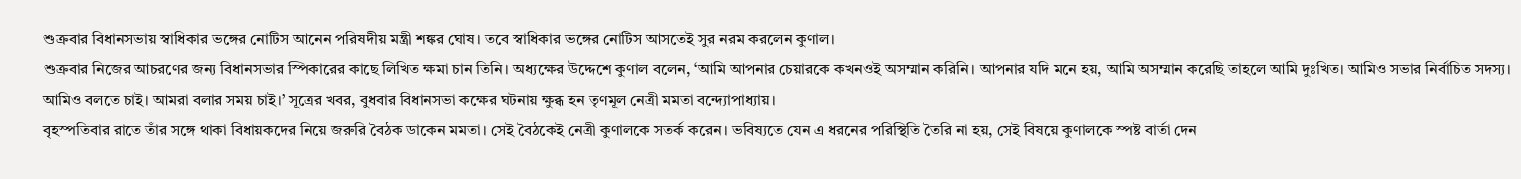শুক্রবার বিধানসভায় স্বাধিকার ভঙ্গের নোটিস আনেন পরিষদীয় মন্ত্রী শঙ্কর ঘোষ। তবে স্বাধিকার ভঙ্গের নোটিস আসতেই সুর নরম করলেন কুণাল।
শুক্রবার নিজের আচরণের জন্য বিধানসভার স্পিকারের কাছে লিখিত ক্ষমা চান তিনি। অধ্যক্ষের উদ্দেশে কুণাল বলেন, ‘আমি আপনার চেয়ারকে কখনওই অসম্মান করিনি। আপনার যদি মনে হয়, আমি অসম্মান করেছি তাহলে আমি দুঃখিত। আমিও সভার নির্বাচিত সদস্য। আমিও বলতে চাই। আমরা বলার সময় চাই।’ সূত্রের খবর, বুধবার বিধানসভা কক্ষের ঘটনায় ক্ষুব্ধ হন তৃণমূল নেত্রী মমতা বন্দ্যোপাধ্যায়।
বৃহস্পতিবার রাতে তাঁর সঙ্গে থাকা বিধায়কদের নিয়ে জরুরি বৈঠক ডাকেন মমতা। সেই বৈঠকেই নেত্রী কুণালকে সতর্ক করেন। ভবিষ্যতে যেন এ ধরনের পরিস্থিতি তৈরি না হয়, সেই বিষয়ে কুণালকে স্পষ্ট বার্তা দেন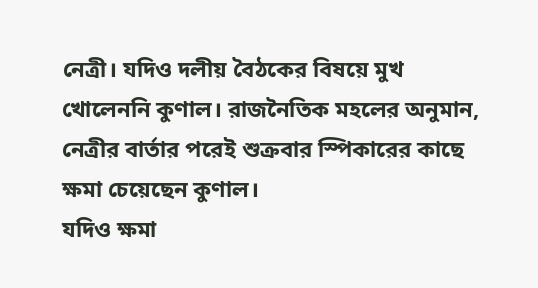নেত্রী। যদিও দলীয় বৈঠকের বিষয়ে মুখ খোলেননি কুণাল। রাজনৈতিক মহলের অনুমান, নেত্রীর বার্তার পরেই শুক্রবার স্পিকারের কাছে ক্ষমা চেয়েছেন কুণাল।
যদিও ক্ষমা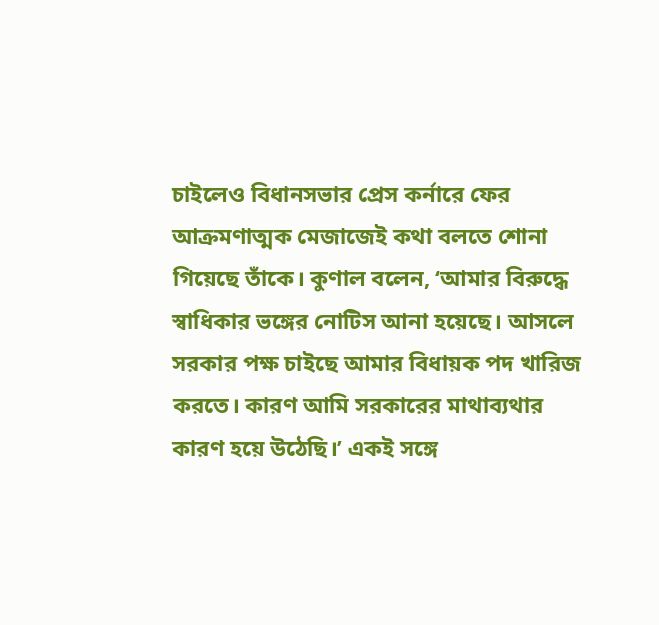চাইলেও বিধানসভার প্রেস কর্নারে ফের আক্রমণাত্মক মেজাজেই কথা বলতে শোনা গিয়েছে তাঁকে। কুণাল বলেন, ‘আমার বিরুদ্ধে স্বাধিকার ভঙ্গের নোটিস আনা হয়েছে। আসলে সরকার পক্ষ চাইছে আমার বিধায়ক পদ খারিজ করতে। কারণ আমি সরকারের মাথাব্যথার কারণ হয়ে উঠেছি।’ একই সঙ্গে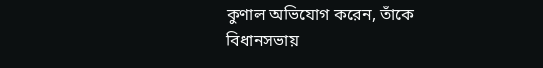কুণাল অভিযোগ করেন, তাঁকে বিধানসভায়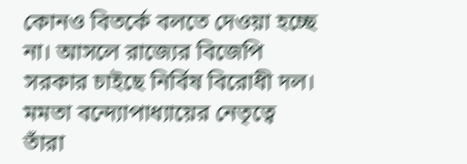কোনও বিতর্কে বলতে দেওয়া হচ্ছে না। আসলে রাজ্যের বিজেপি সরকার চাইছে নির্বিষ বিরোধী দল। মমতা বন্দ্যোপাধ্যায়ের নেতৃত্বে তাঁরা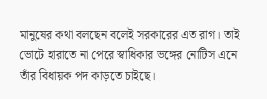মানুষের কথা বলছেন বলেই সরকারের এত রাগ। তাই ভোটে হারাতে না পেরে স্বাধিকার ভঙ্গের নোটিস এনে তাঁর বিধায়ক পদ কাড়তে চাইছে।